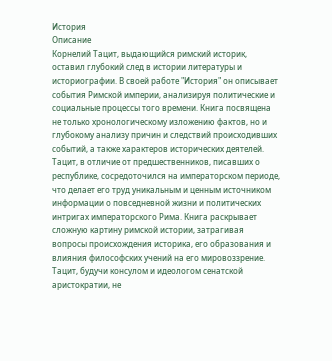История
Описание
Корнелий Тацит, выдающийся римский историк, оставил глубокий след в истории литературы и историографии. В своей работе "История" он описывает события Римской империи, анализируя политические и социальные процессы того времени. Книга посвящена не только хронологическому изложению фактов, но и глубокому анализу причин и следствий происходивших событий, а также характеров исторических деятелей. Тацит, в отличие от предшественников, писавших о республике, сосредоточился на императорском периоде, что делает его труд уникальным и ценным источником информации о повседневной жизни и политических интригах императорского Рима. Книга раскрывает сложную картину римской истории, затрагивая вопросы происхождения историка, его образования и влияния философских учений на его мировоззрение. Тацит, будучи консулом и идеологом сенатской аристократии, не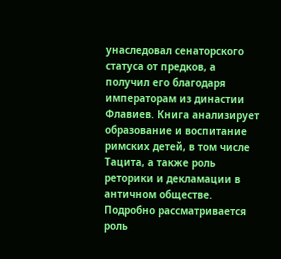унаследовал сенаторского статуса от предков, а получил его благодаря императорам из династии Флавиев. Книга анализирует образование и воспитание римских детей, в том числе Тацита, а также роль реторики и декламации в античном обществе. Подробно рассматривается роль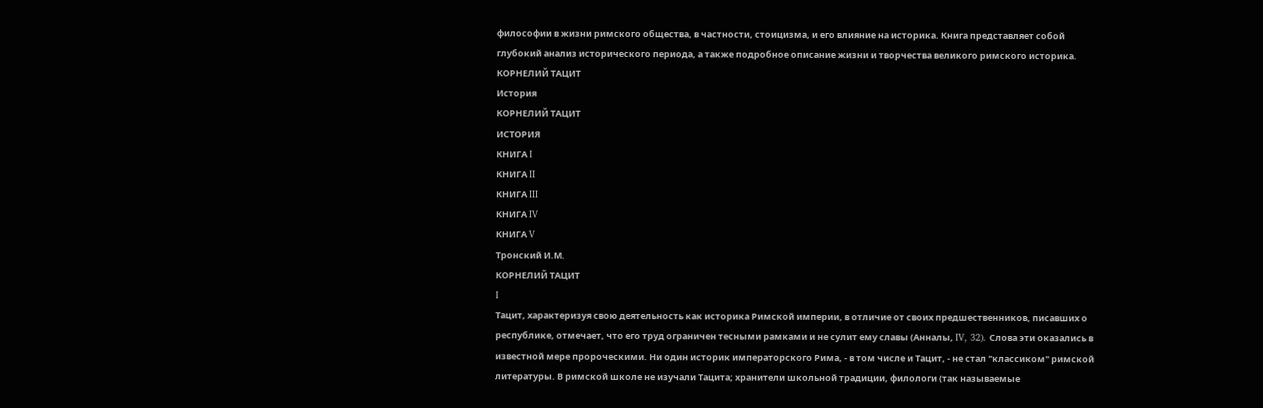философии в жизни римского общества, в частности, стоицизма, и его влияние на историка. Книга представляет собой глубокий анализ исторического периода, а также подробное описание жизни и творчества великого римского историка.
КОРНЕЛИЙ ТАЦИТ
История
КОРНЕЛИЙ ТАЦИТ
ИСТОРИЯ
КНИГА I
КНИГА II
КНИГА III
КНИГА IV
КНИГА V
Тронский И.М.
КОРНЕЛИЙ ТАЦИТ
I
Тацит, характеризуя свою деятельность как историка Римской империи, в отличие от своих предшественников, писавших о республике, отмечает, что его труд ограничен тесными рамками и не сулит ему славы (Анналы, IV, 32). Слова эти оказались в известной мере пророческими. Ни один историк императорского Рима, - в том числе и Тацит, - не стал "классиком" римской литературы. В римской школе не изучали Тацита; хранители школьной традиции, филологи (так называемые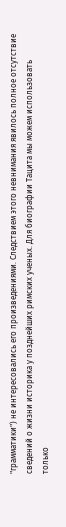"грамматики") не интересовались его произведениями. Следствием этого невнимания явилось полное отсутствие сведений о жизни историка у позднейших римских ученых. Для биографии Тацита мы можем использовать только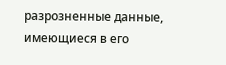разрозненные данные, имеющиеся в его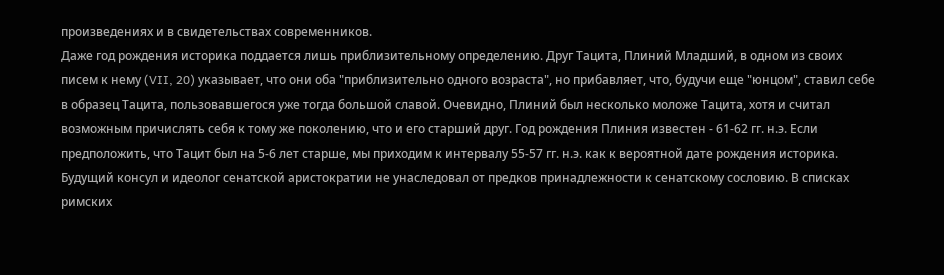произведениях и в свидетельствах современников.
Даже год рождения историка поддается лишь приблизительному определению. Друг Тацита, Плиний Младший, в одном из своих писем к нему (VII, 20) указывает, что они оба "приблизительно одного возраста", но прибавляет, что, будучи еще "юнцом", ставил себе в образец Тацита, пользовавшегося уже тогда большой славой. Очевидно, Плиний был несколько моложе Тацита, хотя и считал возможным причислять себя к тому же поколению, что и его старший друг. Год рождения Плиния известен - 61-62 гг. н.э. Если предположить, что Тацит был на 5-6 лет старше, мы приходим к интервалу 55-57 гг. н.э. как к вероятной дате рождения историка.
Будущий консул и идеолог сенатской аристократии не унаследовал от предков принадлежности к сенатскому сословию. В списках римских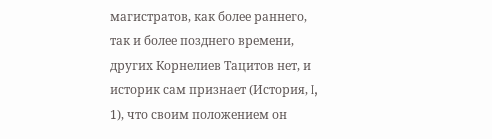магистратов, как более раннего, так и более позднего времени, других Корнелиев Тацитов нет, и историк сам признает (История, I, 1), что своим положением он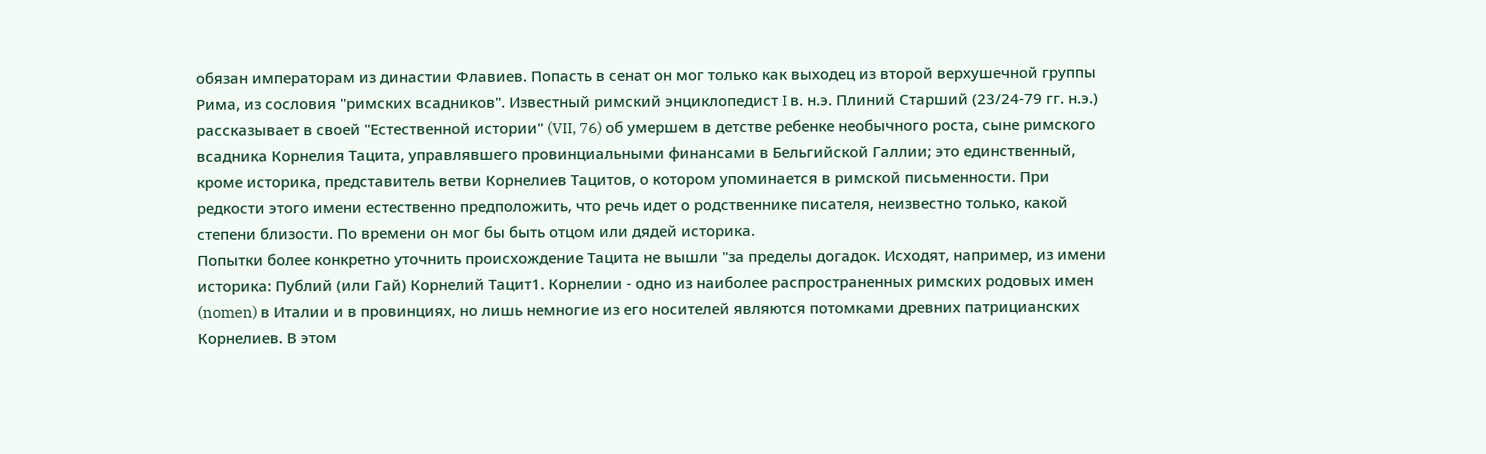обязан императорам из династии Флавиев. Попасть в сенат он мог только как выходец из второй верхушечной группы Рима, из сословия "римских всадников". Известный римский энциклопедист I в. н.э. Плиний Старший (23/24-79 гг. н.э.) рассказывает в своей "Естественной истории" (VII, 76) об умершем в детстве ребенке необычного роста, сыне римского всадника Корнелия Тацита, управлявшего провинциальными финансами в Бельгийской Галлии; это единственный, кроме историка, представитель ветви Корнелиев Тацитов, о котором упоминается в римской письменности. При редкости этого имени естественно предположить, что речь идет о родственнике писателя, неизвестно только, какой степени близости. По времени он мог бы быть отцом или дядей историка.
Попытки более конкретно уточнить происхождение Тацита не вышли "за пределы догадок. Исходят, например, из имени историка: Публий (или Гай) Корнелий Тацит1. Корнелии - одно из наиболее распространенных римских родовых имен (nomen) в Италии и в провинциях, но лишь немногие из его носителей являются потомками древних патрицианских Корнелиев. В этом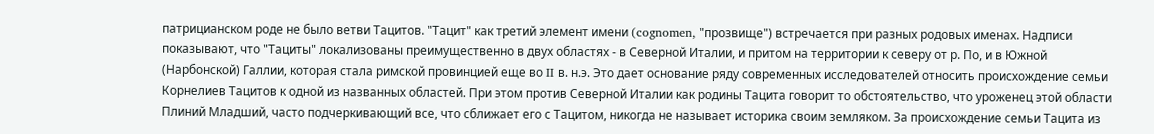патрицианском роде не было ветви Тацитов. "Тацит" как третий элемент имени (cognomen, "прозвище") встречается при разных родовых именах. Надписи показывают, что "Тациты" локализованы преимущественно в двух областях - в Северной Италии, и притом на территории к северу от р. По, и в Южной (Нарбонской) Галлии, которая стала римской провинцией еще во II в. н.э. Это дает основание ряду современных исследователей относить происхождение семьи Корнелиев Тацитов к одной из названных областей. При этом против Северной Италии как родины Тацита говорит то обстоятельство, что уроженец этой области Плиний Младший, часто подчеркивающий все, что сближает его с Тацитом, никогда не называет историка своим земляком. За происхождение семьи Тацита из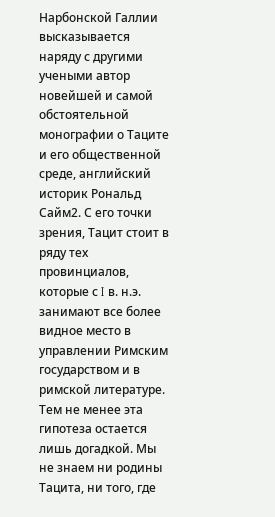Нарбонской Галлии высказывается наряду с другими учеными автор новейшей и самой обстоятельной монографии о Таците и его общественной среде, английский историк Рональд Сайм2. С его точки зрения, Тацит стоит в ряду тех провинциалов, которые с I в. н.э. занимают все более видное место в управлении Римским государством и в римской литературе.
Тем не менее эта гипотеза остается лишь догадкой. Мы не знаем ни родины Тацита, ни того, где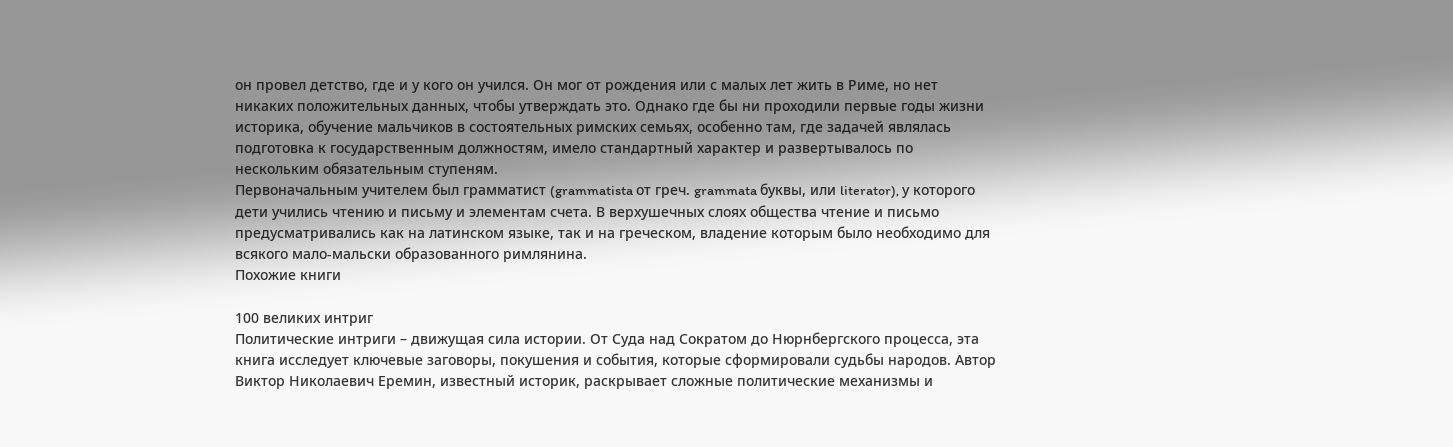он провел детство, где и у кого он учился. Он мог от рождения или с малых лет жить в Риме, но нет никаких положительных данных, чтобы утверждать это. Однако где бы ни проходили первые годы жизни историка, обучение мальчиков в состоятельных римских семьях, особенно там, где задачей являлась подготовка к государственным должностям, имело стандартный характер и развертывалось по нескольким обязательным ступеням.
Первоначальным учителем был грамматист (grammatista от греч. grammata буквы, или literator), у которого дети учились чтению и письму и элементам счета. В верхушечных слоях общества чтение и письмо предусматривались как на латинском языке, так и на греческом, владение которым было необходимо для всякого мало-мальски образованного римлянина.
Похожие книги

100 великих интриг
Политические интриги – движущая сила истории. От Суда над Сократом до Нюрнбергского процесса, эта книга исследует ключевые заговоры, покушения и события, которые сформировали судьбы народов. Автор Виктор Николаевич Еремин, известный историк, раскрывает сложные политические механизмы и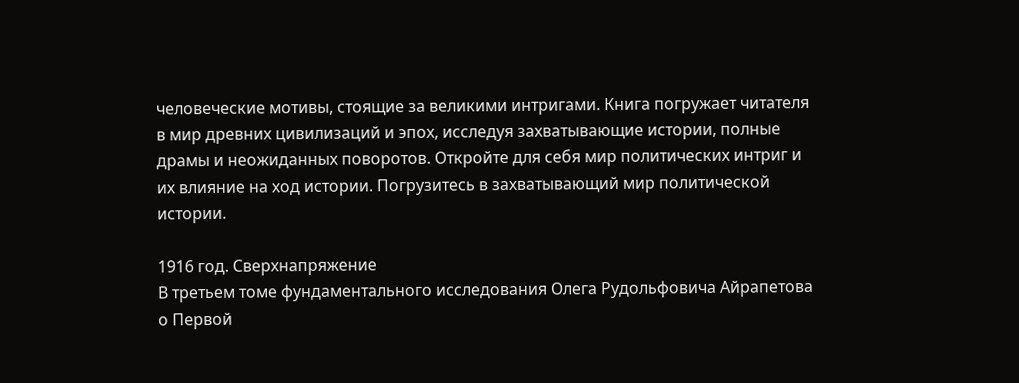человеческие мотивы, стоящие за великими интригами. Книга погружает читателя в мир древних цивилизаций и эпох, исследуя захватывающие истории, полные драмы и неожиданных поворотов. Откройте для себя мир политических интриг и их влияние на ход истории. Погрузитесь в захватывающий мир политической истории.

1916 год. Сверхнапряжение
В третьем томе фундаментального исследования Олега Рудольфовича Айрапетова о Первой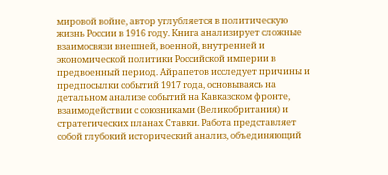мировой войне, автор углубляется в политическую жизнь России в 1916 году. Книга анализирует сложные взаимосвязи внешней, военной, внутренней и экономической политики Российской империи в предвоенный период. Айрапетов исследует причины и предпосылки событий 1917 года, основываясь на детальном анализе событий на Кавказском фронте, взаимодействии с союзниками (Великобритания) и стратегических планах Ставки. Работа представляет собой глубокий исторический анализ, объединяющий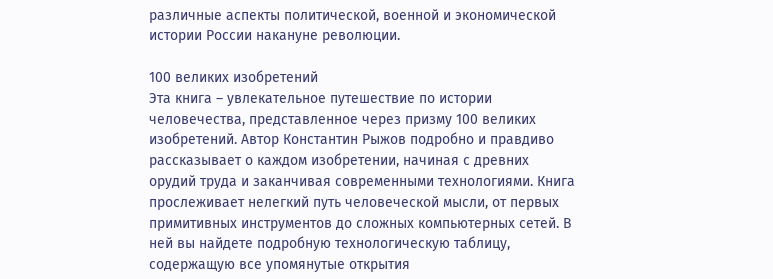различные аспекты политической, военной и экономической истории России накануне революции.

100 великих изобретений
Эта книга – увлекательное путешествие по истории человечества, представленное через призму 100 великих изобретений. Автор Константин Рыжов подробно и правдиво рассказывает о каждом изобретении, начиная с древних орудий труда и заканчивая современными технологиями. Книга прослеживает нелегкий путь человеческой мысли, от первых примитивных инструментов до сложных компьютерных сетей. В ней вы найдете подробную технологическую таблицу, содержащую все упомянутые открытия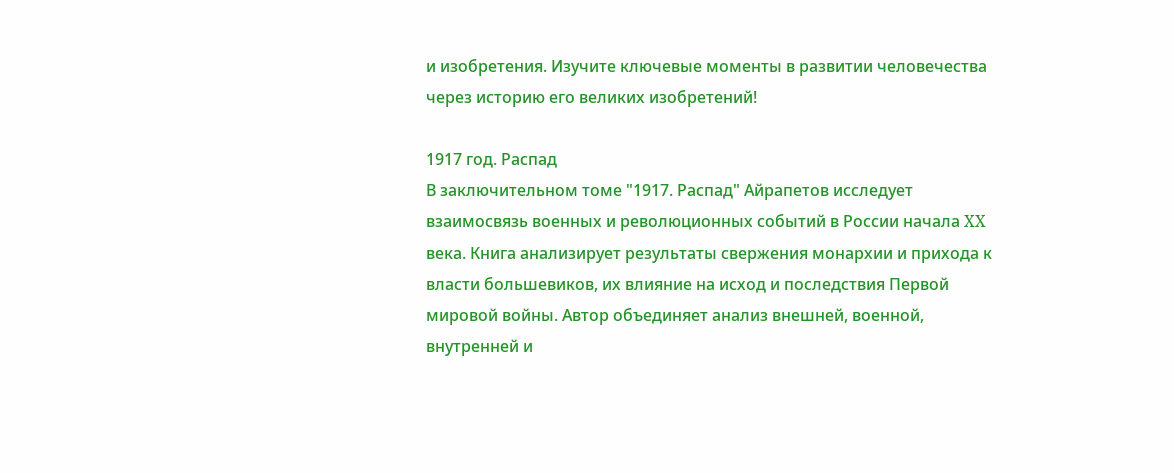и изобретения. Изучите ключевые моменты в развитии человечества через историю его великих изобретений!

1917 год. Распад
В заключительном томе "1917. Распад" Айрапетов исследует взаимосвязь военных и революционных событий в России начала XX века. Книга анализирует результаты свержения монархии и прихода к власти большевиков, их влияние на исход и последствия Первой мировой войны. Автор объединяет анализ внешней, военной, внутренней и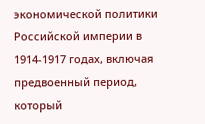экономической политики Российской империи в 1914-1917 годах, включая предвоенный период, который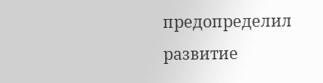предопределил развитие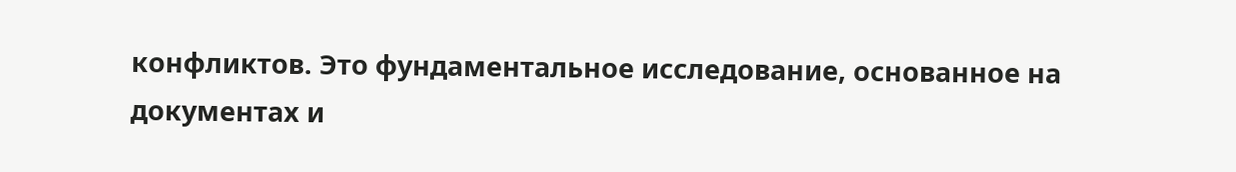конфликтов. Это фундаментальное исследование, основанное на документах и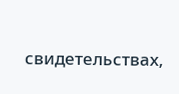свидетельствах,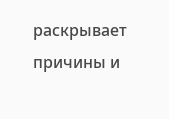раскрывает причины и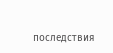последствия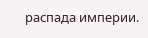распада империи.